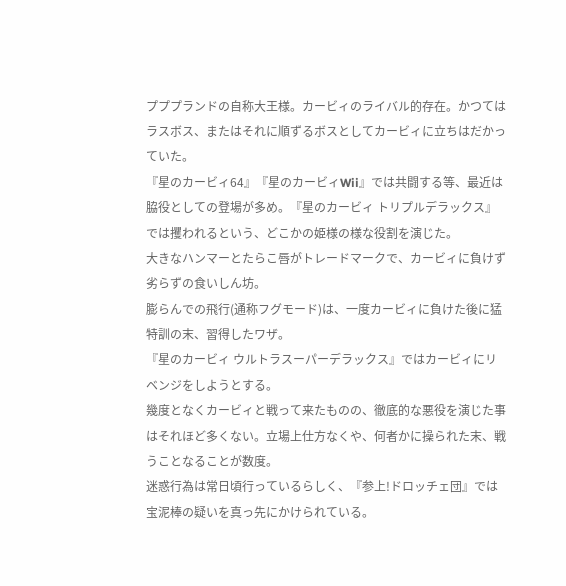プププランドの自称大王様。カービィのライバル的存在。かつてはラスボス、またはそれに順ずるボスとしてカービィに立ちはだかっていた。
『星のカービィ64』『星のカービィWii』では共闘する等、最近は脇役としての登場が多め。『星のカービィ トリプルデラックス』では攫われるという、どこかの姫様の様な役割を演じた。
大きなハンマーとたらこ唇がトレードマークで、カービィに負けず劣らずの食いしん坊。
膨らんでの飛行(通称フグモード)は、一度カービィに負けた後に猛特訓の末、習得したワザ。
『星のカービィ ウルトラスーパーデラックス』ではカービィにリベンジをしようとする。
幾度となくカービィと戦って来たものの、徹底的な悪役を演じた事はそれほど多くない。立場上仕方なくや、何者かに操られた末、戦うことなることが数度。
迷惑行為は常日頃行っているらしく、『参上!ドロッチェ団』では宝泥棒の疑いを真っ先にかけられている。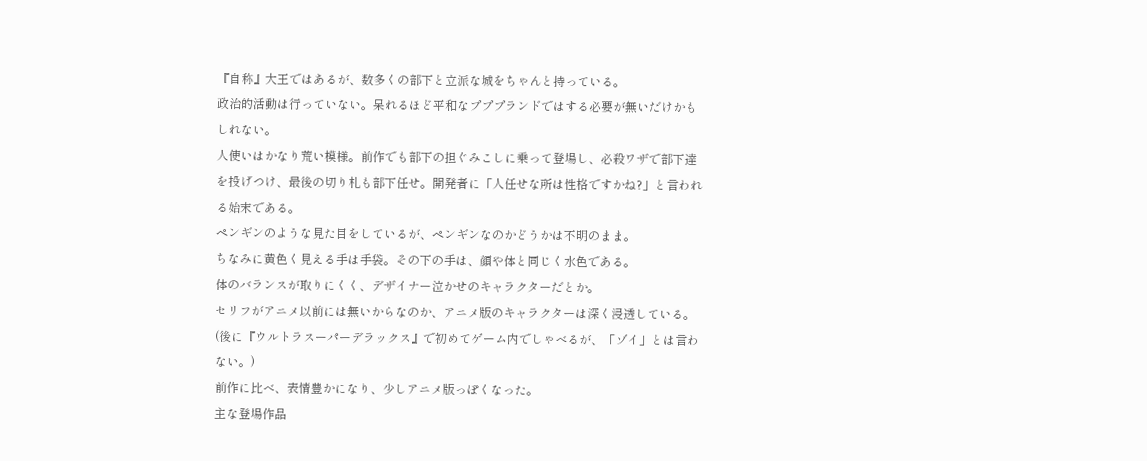『自称』大王ではあるが、数多くの部下と立派な城をちゃんと持っている。
政治的活動は行っていない。呆れるほど平和なプププランドではする必要が無いだけかもしれない。
人使いはかなり荒い模様。前作でも部下の担ぐみこしに乗って登場し、必殺ワザで部下達を投げつけ、最後の切り札も部下任せ。開発者に「人任せな所は性格ですかね?」と言われる始末である。
ペンギンのような見た目をしているが、ペンギンなのかどうかは不明のまま。
ちなみに黄色く見える手は手袋。その下の手は、顔や体と同じく水色である。
体のバランスが取りにくく、デザイナー泣かせのキャラクターだとか。
セリフがアニメ以前には無いからなのか、アニメ版のキャラクターは深く浸透している。(後に『ウルトラスーパーデラックス』で初めてゲーム内でしゃべるが、「ゾイ」とは言わない。)
前作に比べ、表情豊かになり、少しアニメ版っぽくなった。
主な登場作品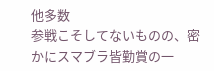他多数
参戦こそしてないものの、密かにスマブラ皆勤賞の一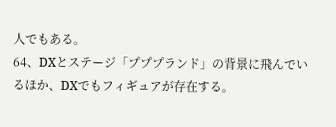人でもある。
64、DXとステージ「プププランド」の背景に飛んでいるほか、DXでもフィギュアが存在する。